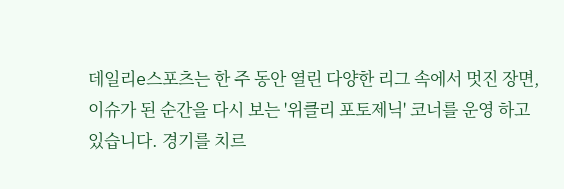데일리e스포츠는 한 주 동안 열린 다양한 리그 속에서 멋진 장면, 이슈가 된 순간을 다시 보는 '위클리 포토제닉' 코너를 운영 하고 있습니다. 경기를 치르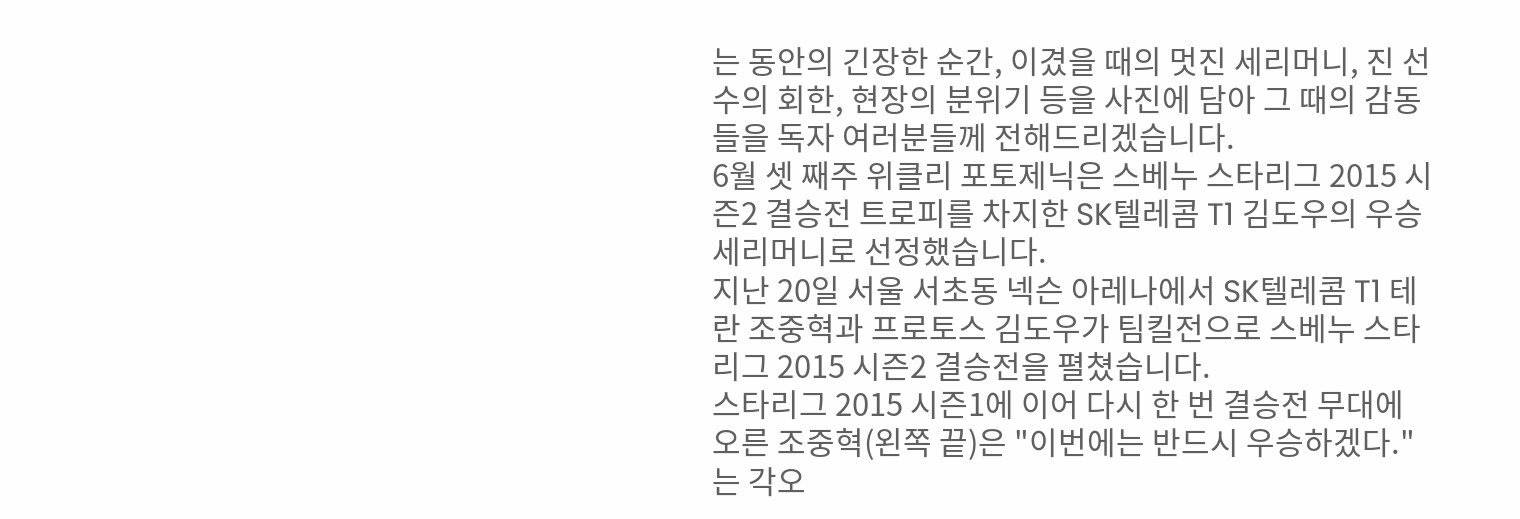는 동안의 긴장한 순간, 이겼을 때의 멋진 세리머니, 진 선수의 회한, 현장의 분위기 등을 사진에 담아 그 때의 감동들을 독자 여러분들께 전해드리겠습니다.
6월 셋 째주 위클리 포토제닉은 스베누 스타리그 2015 시즌2 결승전 트로피를 차지한 SK텔레콤 T1 김도우의 우승 세리머니로 선정했습니다.
지난 20일 서울 서초동 넥슨 아레나에서 SK텔레콤 T1 테란 조중혁과 프로토스 김도우가 팀킬전으로 스베누 스타리그 2015 시즌2 결승전을 펼쳤습니다.
스타리그 2015 시즌1에 이어 다시 한 번 결승전 무대에 오른 조중혁(왼쪽 끝)은 "이번에는 반드시 우승하겠다."는 각오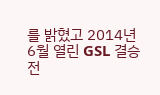를 밝혔고 2014년 6월 열린 GSL 결승전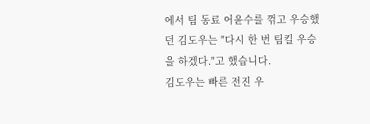에서 팀 동료 어윤수를 꺾고 우승했던 김도우는 "다시 한 번 팀킬 우승을 하겠다."고 했습니다.
김도우는 빠른 전진 우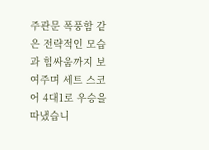주관문 폭풍함 같은 전략적인 모습과 힘싸움까지 보여주며 세트 스코어 4대1로 우승을 따냈습니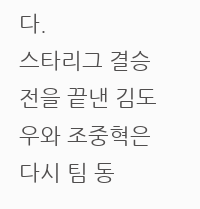다.
스타리그 결승전을 끝낸 김도우와 조중혁은 다시 팀 동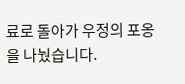료로 돌아가 우정의 포옹을 나눴습니다.